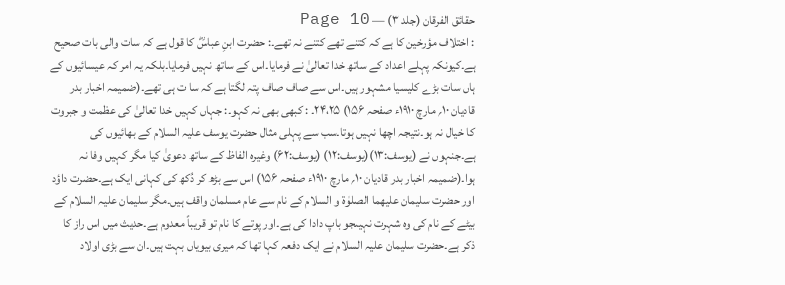حقائق الفرقان (جلد ۳) — Page 10
: اختلاف مؤرخین کا ہے کہ کتنے تھے کتنے نہ تھے۔: حضرت ابنِ عباسؓ کا قول ہے کہ سات والی بات صحیح ہے۔کیونکہ پہلے اعداد کے ساتھ خدا تعالیٰ نے فرمایا۔اس کے ساتھ نہیں فرمایا۔بلکہ یہ امر کہ عیسائیوں کے ہاں سات بڑے کلیسیا مشہور ہیں۔اس سے صاف صاف پتہ لگتا ہے کہ سا ت ہی تھے۔(ضمیمہ اخبار بدر قادیان ۱۰؍ مارچ ۱۹۱۰ء صفحہ ۱۵۶) ۲۴،۲۵۔ : کبھی بھی نہ کہو۔: جہاں کہیں خدا تعالیٰ کی عظمت و جبروت کا خیال نہ ہو۔نتیجہ اچھا نہیں ہوتا۔سب سے پہلی مثال حضرت یوسف علیہ السلام کے بھائیوں کی ہے۔جنہوں نے (یوسف:۱۳)(یوسف:۱۲) (یوسف:۶۲) وغیرہ الفاظ کے ساتھ دعویٰ کیا مگر کہیں وفا نہ ہوا۔(ضمیمہ اخبار بدر قادیان ۱۰؍ مارچ ۱۹۱۰ء صفحہ ۱۵۶) اس سے بڑھ کر دُکھ کی کہانی ایک ہے۔حضرت داؤد اور حضرت سلیمان علیھما الصلوٰۃ و السلام کے نام سے عام مسلمان واقف ہیں۔مگر سلیمان علیہ السلام کے بیٹے کے نام کی وہ شہرت نہیںجو باپ دادا کی ہے۔اور پوتے کا نام تو قریباً معدوم ہے۔حدیث میں اس راز کا ذکر ہے۔حضرت سلیمان علیہ السلام نے ایک دفعہ کہا تھا کہ میری بیویاں بہت ہیں۔ان سے بڑی اولاد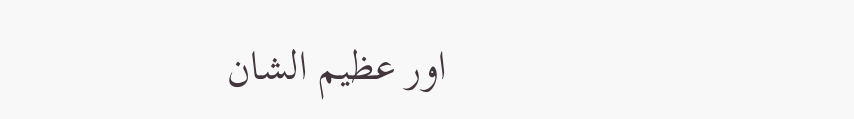اور عظیم الشان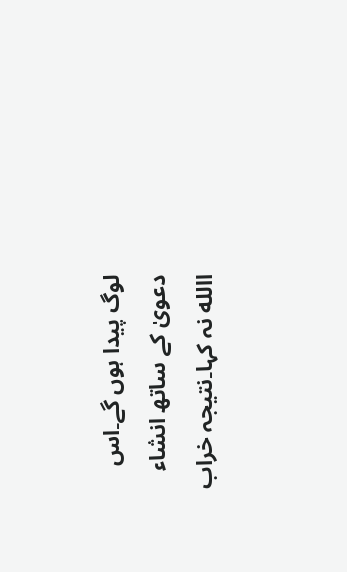لوگ پیدا ہوں گے۔اس دعویٰ کے ساتھ انشاء االله نہ کہا۔نتیجہ خراب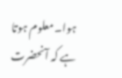ہوا۔معلوم ہوتا ہے کہ آنحضرت